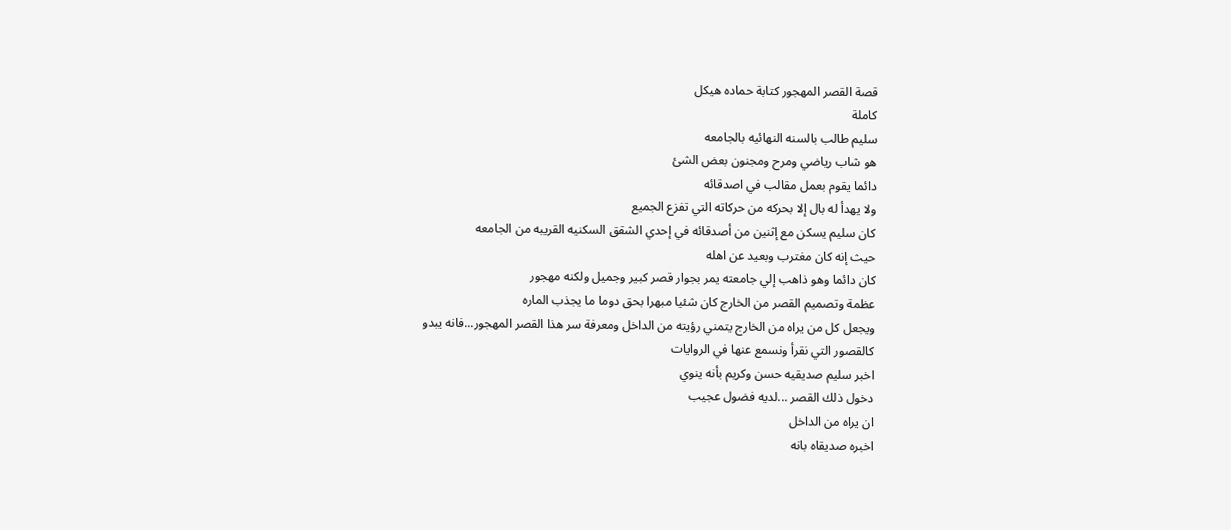قصة القصر المهجور كتابة حماده هيكل
كاملة
سليم طالب بالسنه النهائيه بالجامعه
هو شاب رياضي ومرح ومجنون بعض الشئ
دائما يقوم بعمل مقالب في اصدقائه
ولا يهدأ له بال إلا بحركه من حركاته التي تفزع الجميع
كان سليم يسكن مع إثنين من أصدقائه في إحدي الشقق السكنيه القريبه من الجامعه
حيث إنه كان مغترب وبعيد عن اهله
كان دائما وهو ذاهب إلي جامعته يمر بجوار قصر كبير وجميل ولكنه مهجور
عظمة وتصميم القصر من الخارج كان شئيا مبهرا بحق دوما ما يجذب الماره
ويجعل كل من يراه من الخارج يتمني رؤيته من الداخل ومعرفة سر هذا القصر المهجور...فانه يبدو كالقصور التي نقرأ ونسمع عنها في الروايات
اخبر سليم صديقيه حسن وكريم بأنه ينوي
دخول ذلك القصر ...لديه فضول عجيب
ان يراه من الداخل
اخبره صديقاه بانه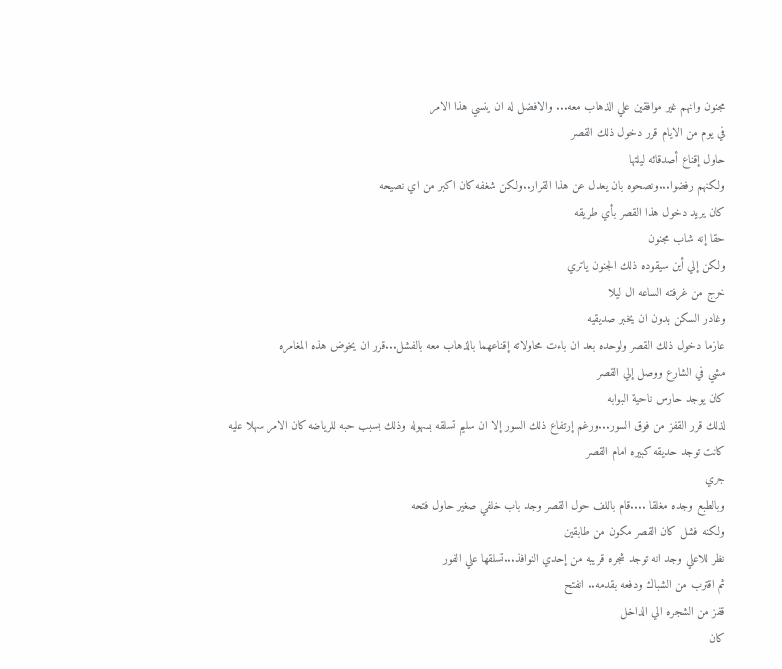مجنون وانهم غير موافقين علي الذهاب معه... والافضل له ان ينسي هذا الامر
في يوم من الايام قرر دخول ذلك القصر
حاول إقناع أصدقائه ليلتها
ولكنهم رفضوا...ونصحوه بان يعدل عن هذا القرار..ولكن شغفه كان اكبر من اي نصيحه
كان يريد دخول هذا القصر بأي طريقه
حقا إنه شاب مجنون
ولكن إلي أين سيقوده ذلك الجنون ياتري
خرج من غرفته الساعه ال ليلا
وغادر السكن بدون ان يخبر صديقيه
عازما دخول ذلك القصر ولوحده بعد ان باءت محاولاته إقناعهما بالذهاب معه بالفشل...قرر ان يخوض هذه المغامره
مشي في الشارع ووصل إلي القصر
كان يوجد حارس ناحية البوابه
لذلك قرر القفز من فوق السور...ورغم إرتفاع ذلك السور إلا ان سليم تسلقه بسهوله وذلك بسبب حبه للرياضه كان الامر سهلا عليه
كانت توجد حديقه كبيره امام القصر
جري
وبالطبع وجده مغلقا ....قام باللف حول القصر وجد باب خلفي صغير حاول فتحه
ولكنه فشل كان القصر مكون من طابقين
نظر للاعلي وجد انه توجد شجره قريبه من إحدي النوافذ...تسلقها علي الفور
ثم اقترب من الشباك ودفعه بقدمه.. انفتح
قفز من الشجره الي الداخل
كان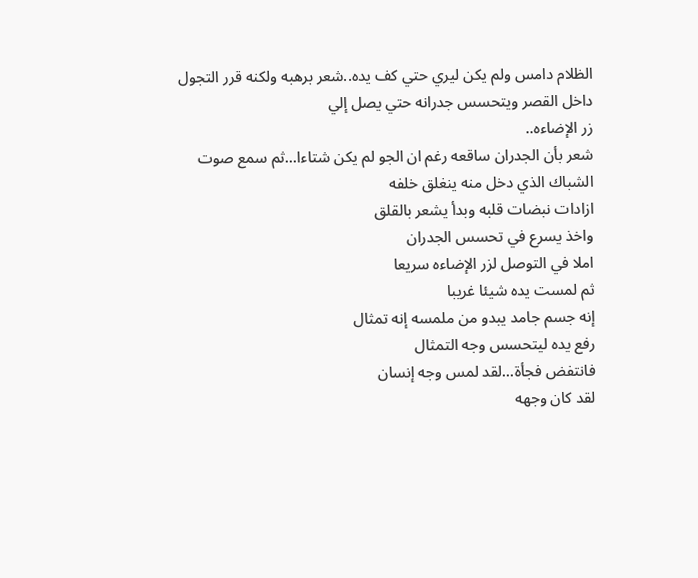الظلام دامس ولم يكن ليري حتي كف يده..شعر برهبه ولكنه قرر التجول داخل القصر ويتحسس جدرانه حتي يصل إلي
زر الإضاءه..
شعر بأن الجدران ساقعه رغم ان الجو لم يكن شتاءا...ثم سمع صوت الشباك الذي دخل منه ينغلق خلفه
ازادات نبضات قلبه وبدأ يشعر بالقلق
واخذ يسرع في تحسس الجدران
املا في التوصل لزر الإضاءه سريعا
ثم لمست يده شيئا غريبا
إنه جسم جامد يبدو من ملمسه إنه تمثال
رفع يده ليتحسس وجه التمثال
فانتفض فجأة...لقد لمس وجه إنسان
لقد كان وجهه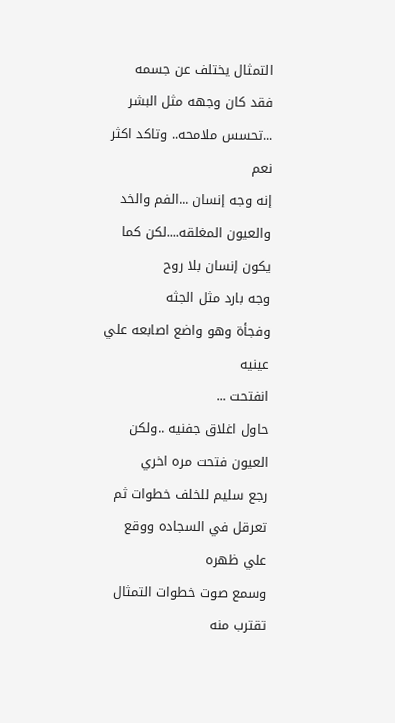التمثال يختلف عن جسمه
فقد كان وجهه مثل البشر ...تحسس ملامحه.. وتاكد اكثر نعم
إنه وجه إنسان ...الفم والخد والعيون المغلقه....لكن كما يكون إنسان بلا روح
وجه بارد مثل الجثه
وفجأة وهو واضع اصابعه علي عينيه
انفتحت ...
حاول اغلاق جفنيه ..ولكن العيون فتحت مره اخري
رجع سليم للخلف خطوات ثم تعرقل في السجاده ووقع علي ظهره
وسمع صوت خطوات التمثال تقترب منه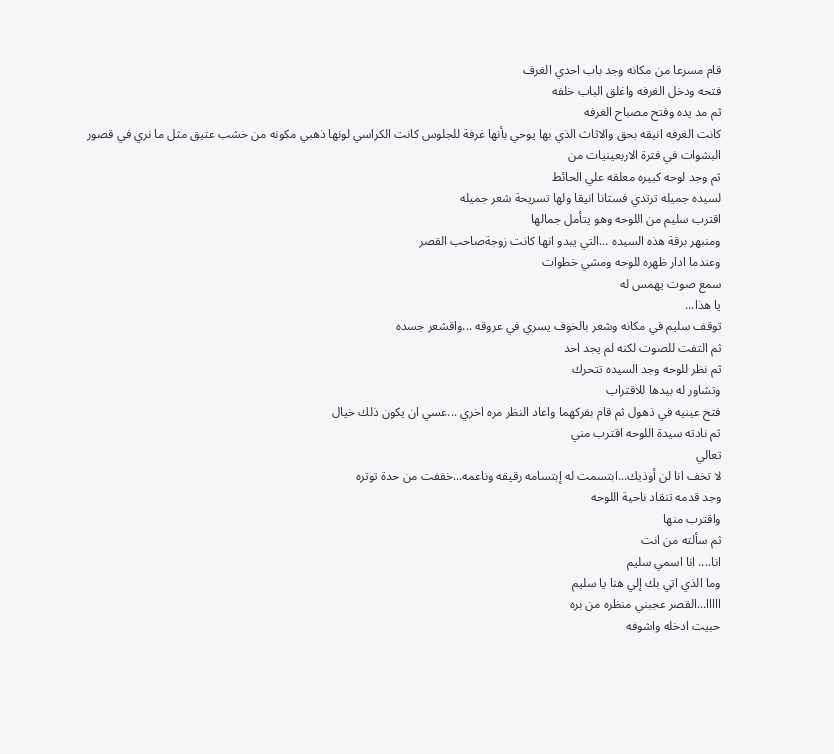قام مسرعا من مكانه وجد باب احدي الغرف
فتحه ودخل الغرفه واغلق الباب خلفه
ثم مد يده وفتح مصباح الغرفه
كانت الغرفه انيقه بحق والاثاث الذي بها يوحي بأنها غرفة للجلوس كانت الكراسي لونها ذهبي مكونه من خشب عتيق مثل ما نري في قصور البشوات في فترة الاربعينيات من
ثم وجد لوحه كبيره معلقه علي الحائط
لسيده جميله ترتدي فستانا انيقا ولها تسريحة شعر جميله
اقترب سليم من اللوحه وهو يتأمل جمالها
ومنبهر برقة هذه السيده ...التي يبدو انها كانت زوجةصاحب القصر
وعندما ادار ظهره للوحه ومشي خطوات
سمع صوت يهمس له
يا هذا...
توقف سليم في مكانه وشعر بالخوف يسري في عروقه ...واقشعر جسده
ثم التفت للصوت لكنه لم يجد احد
ثم نظر للوحه وجد السيده تتحرك
وتشاور له بيدها للاقتراب
فتح عينيه في ذهول ثم قام بفركهما واعاد النظر مره اخري ...عسي ان يكون ذلك خيال
ثم نادته سيدة اللوحه اقترب مني
تعالي
لا تخف انا لن أوذيك...ابتسمت له إبتسامه رقيقه وناعمه...خففت من حدة توتره
وجد قدمه تنقاد ناحية اللوحه
واقترب منها
ثم سألته من انت
انا.... انا اسمي سليم
وما الذي اتي بك إلي هنا يا سليم
ااااا...القصر عجبني منظره من بره
حبيت ادخله واشوفه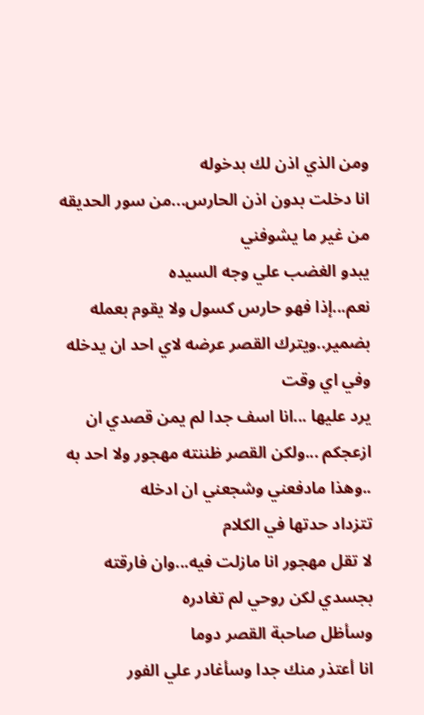ومن الذي اذن لك بدخوله
انا دخلت بدون اذن الحارس...من سور الحديقه من غير ما يشوفني
يبدو الغضب علي وجه السيده
نعم...إذا فهو حارس كسول ولا يقوم بعمله بضمير..ويترك القصر عرضه لاي احد ان يدخله وفي اي وقت
يرد عليها ...انا اسف جدا لم يمن قصدي ان ازعجكم ...ولكن القصر ظننته مهجور ولا احد به ..وهذا مادفعني وشجعني ان ادخله
تتزداد حدتها في الكلام
لا تقل مهجور انا مازلت فيه...وان فارقته بجسدي لكن روحي لم تغادره
وسأظل صاحبة القصر دوما
انا أعتذر منك جدا وسأغادر علي الفور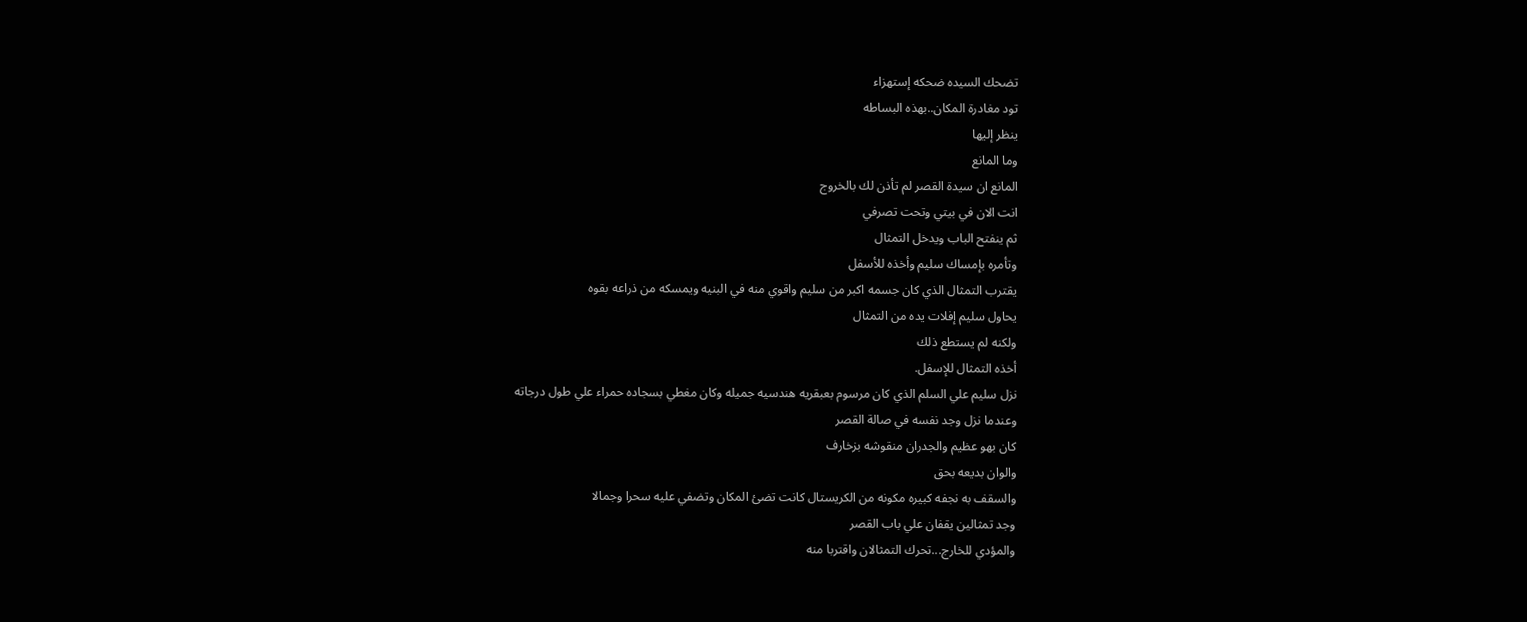تضحك السيده ضحكه إستهزاء
تود مغادرة المكان..بهذه البساطه
ينظر إليها
وما المانع
المانع ان سيدة القصر لم تأذن لك بالخروج
انت الان في بيتي وتحت تصرفي
ثم ينفتح الباب ويدخل التمثال
وتأمره بإمساك سليم وأخذه للأسفل
يقترب التمثال الذي كان جسمه اكبر من سليم واقوي منه في البنيه ويمسكه من ذراعه بقوه
يحاول سليم إفلات يده من التمثال
ولكنه لم يستطع ذلك
أخذه التمثال للإسفل.
نزل سليم علي السلم الذي كان مرسوم بعبقريه هندسيه جميله وكان مغطي بسجاده حمراء علي طول درجاته
وعندما نزل وجد نفسه في صالة القصر
كان بهو عظيم والجدران منقوشه بزخارف
والوان بديعه بحق
والسقف به نجفه كبيره مكونه من الكريستال كانت تضئ المكان وتضفي عليه سحرا وجمالا
وجد تمثالين يقفان علي باب القصر
والمؤدي للخارج...تحرك التمثالان واقتربا منه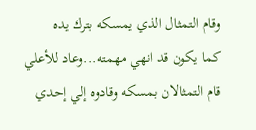وقام التمثال الذي يمسكه بترك يده
كما يكون قد انهي مهمته...وعاد للأعلي
قام التمثالان بمسكه وقادوه إلي إحدي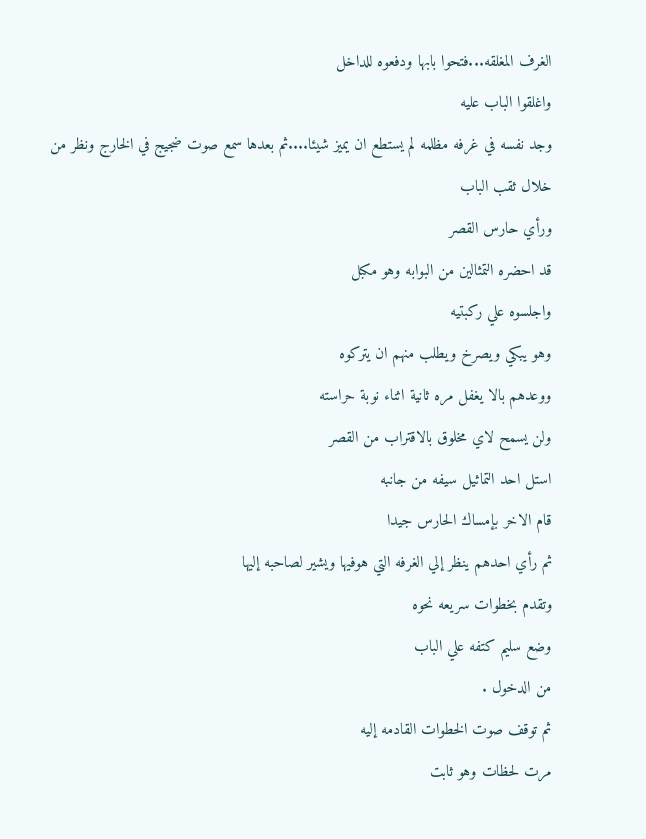الغرف المغلقه...فتحوا بابها ودفعوه للداخل
واغلقوا الباب عليه
وجد نفسه في غرفه مظلمه لم يستطع ان يميز شيئا....ثم بعدها سمع صوت ضجيج في الخارج ونظر من خلال ثقب الباب
ورأي حارس القصر
قد احضره التمثالين من البوابه وهو مكبل
واجلسوه علي ركبتيه
وهو يبكي ويصرخ ويطلب منهم ان يتركوه
ووعدهم بالا يغفل مره ثانية اثناء نوبة حراسته
ولن يسمح لاي مخلوق بالاقتراب من القصر
استل احد التماثيل سيفه من جانبه
قام الاخر بإمساك الحارس جيدا
ثم رأي احدهم ينظر إلي الغرفه التي هوفيها ويشير لصاحبه إليها
وتقدم بخطوات سريعه نحوه
وضع سليم كتفه علي الباب
من الدخول .
ثم توقف صوت الخطوات القادمه إليه
مرت لحظات وهو ثابت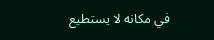في مكانه لا يستطيع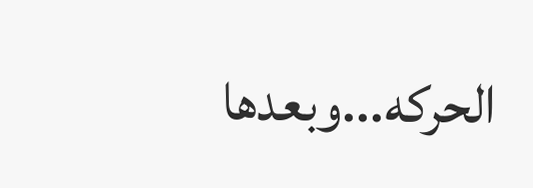الحركه...وبعدها